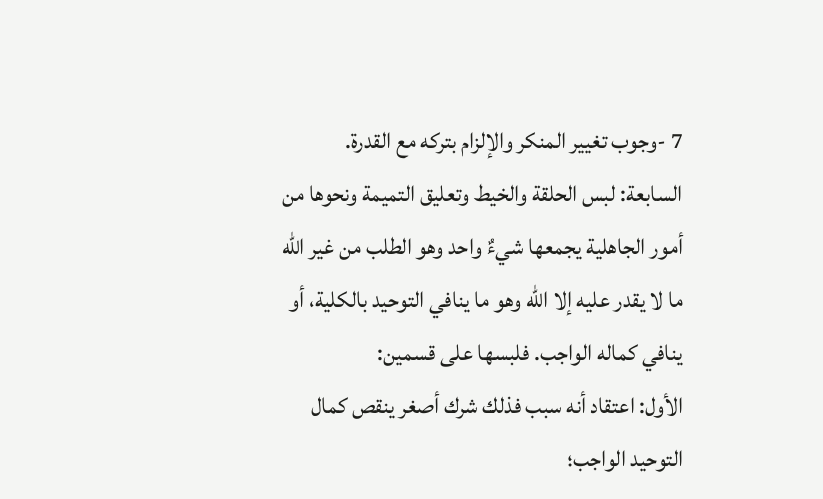7 -وجوب تغيير المنكر والإلزام بتركه مع القدرة.
السابعة: لبس الحلقة والخيط وتعليق التميمة ونحوها من أمور الجاهلية يجمعها شيءٌ واحد وهو الطلب من غير الله ما لا يقدر عليه إلا الله وهو ما ينافي التوحيد بالكلية، أو ينافي كماله الواجب. فلبسها على قسمين:
الأول: اعتقاد أنه سبب فذلك شرك أصغر ينقص كمال التوحيد الواجب؛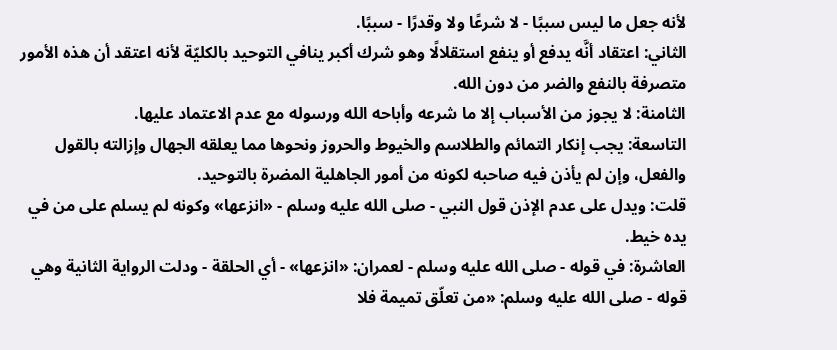لأنه جعل ما ليس سببًا - لا شرعًا ولا وقدرًا - سببًا.
الثاني: اعتقاد أنَّه يدفع أو ينفع استقلالًا وهو شرك أكبر ينافي التوحيد بالكليّة لأنه اعتقد أن هذه الأمور متصرفة بالنفع والضر من دون الله.
الثامنة: لا يجوز من الأسباب إلا ما شرعه وأباحه الله ورسوله مع عدم الاعتماد عليها.
التاسعة: يجب إنكار التمائم والطلاسم والخيوط والحروز ونحوها مما يعلقه الجهال وإزالته بالقول والفعل، وإن لم يأذن فيه صاحبه لكونه من أمور الجاهلية المضرة بالتوحيد.
قلت: ويدل على عدم الإذن قول النبي - صلى الله عليه وسلم - «انزعها» وكونه لم يسلم على من في يده خيط.
العاشرة: في قوله - صلى الله عليه وسلم - لعمران: «انزعها» - أي الحلقة - ودلت الرواية الثانية وهي قوله - صلى الله عليه وسلم: «من تعلّق تميمة فلا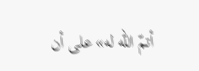أتمّ الله له» على أن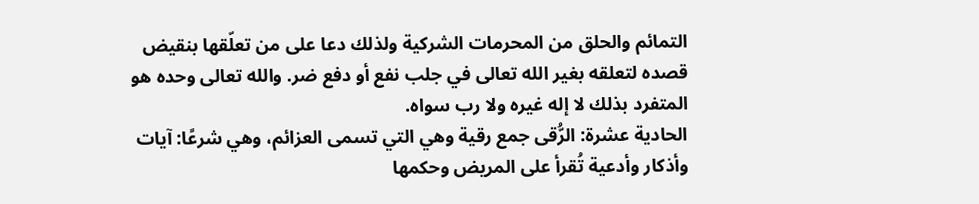التمائم والحلق من المحرمات الشركية ولذلك دعا على من تعلّقها بنقيض قصده لتعلقه بغير الله تعالى في جلب نفع أو دفع ضر. والله تعالى وحده هو المتفرد بذلك لا إله غيره ولا رب سواه.
الحادية عشرة: الرُّقى جمع رقية وهي التي تسمى العزائم، وهي شرعًا: آيات وأذكار وأدعية تُقرأ على المريض وحكمها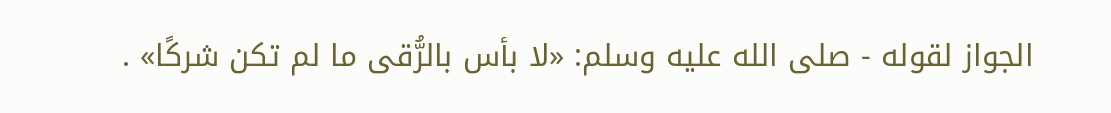الجواز لقوله - صلى الله عليه وسلم: «لا بأس بالرُّقى ما لم تكن شركًا» .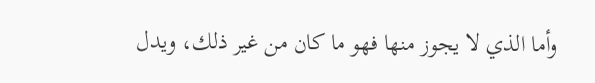وأما الذي لا يجوز منها فهو ما كان من غير ذلك، ويدل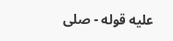عليه قوله - صلى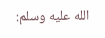الله عليه وسلم: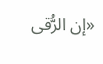«إن الرُّقى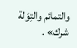والتمائم والتِوَلة شرك» .